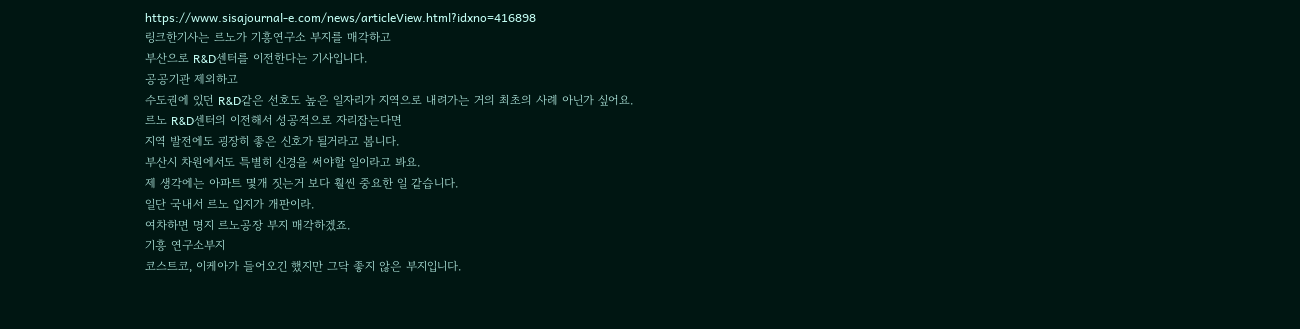https://www.sisajournal-e.com/news/articleView.html?idxno=416898
링크한기사는 르노가 기흥연구소 부지를 매각하고
부산으로 R&D센터를 이전한다는 기사입니다.
공공기관 제외하고
수도권에 있던 R&D같은 선호도 높은 일자리가 지역으로 내려가는 거의 최초의 사례 아닌가 싶어요.
르노 R&D센터의 이전해서 성공적으로 자리잡는다면
지역 발전에도 굉장히 좋은 신호가 될거라고 봅니다.
부산시 차원에서도 특별히 신경을 써야할 일이라고 봐요.
제 생각에는 아파트 몇개 짓는거 보다 훨씬 중요한 일 같습니다.
일단 국내서 르노 입지가 개판이라.
여차하면 명지 르노공장 부지 매각하겠죠.
기흥 연구소부지
코스트코, 이케아가 들어오긴 했지만 그닥 좋지 않은 부지입니다.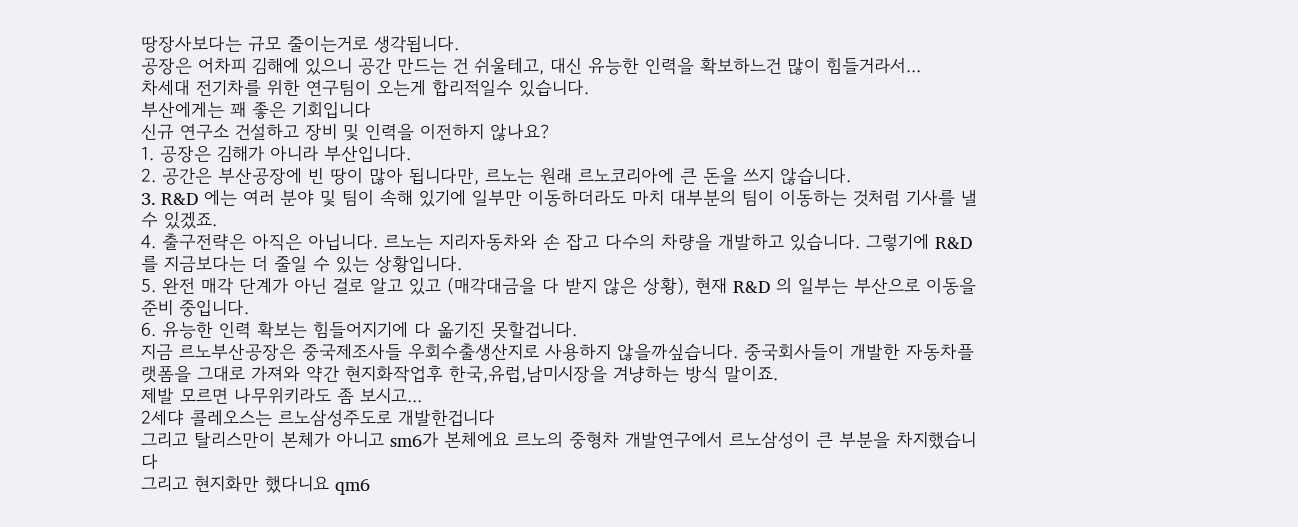땅장사보다는 규모 줄이는거로 생각됩니다.
공장은 어차피 김해에 있으니 공간 만드는 건 쉬울테고, 대신 유능한 인력을 확보하느건 많이 힘들거라서...
차세대 전기차를 위한 연구팀이 오는게 합리적일수 있습니다.
부산에게는 꽤 좋은 기회입니다
신규 연구소 건설하고 장비 및 인력을 이전하지 않나요?
1. 공장은 김해가 아니라 부산입니다.
2. 공간은 부산공장에 빈 땅이 많아 됩니다만, 르노는 원래 르노코리아에 큰 돈을 쓰지 않습니다.
3. R&D 에는 여러 분야 및 팀이 속해 있기에 일부만 이동하더라도 마치 대부분의 팀이 이동하는 것처럼 기사를 낼 수 있겠죠.
4. 출구전략은 아직은 아닙니다. 르노는 지리자동차와 손 잡고 다수의 차량을 개발하고 있습니다. 그렇기에 R&D 를 지금보다는 더 줄일 수 있는 상황입니다.
5. 완전 매각 단계가 아닌 걸로 알고 있고 (매각대금을 다 받지 않은 상황), 현재 R&D 의 일부는 부산으로 이동을 준비 중입니다.
6. 유능한 인력 확보는 힘들어지기에 다 옮기진 못할겁니다.
지금 르노부산공장은 중국제조사들 우회수출생산지로 사용하지 않을까싶습니다. 중국회사들이 개발한 자동차플랫폼을 그대로 가져와 약간 현지화작업후 한국,유럽,남미시장을 겨냥하는 방식 말이죠.
제발 모르면 나무위키라도 좀 보시고...
2세댜 콜레오스는 르노삼성주도로 개발한겁니다
그리고 탈리스만이 본체가 아니고 sm6가 본체에요 르노의 중형차 개발연구에서 르노삼성이 큰 부분을 차지했습니다
그리고 현지화만 했다니요 qm6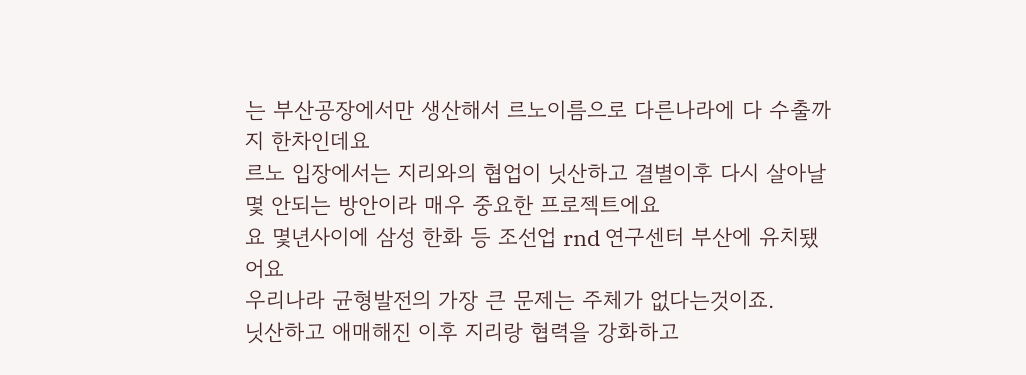는 부산공장에서만 생산해서 르노이름으로 다른나라에 다 수출까지 한차인데요
르노 입장에서는 지리와의 협업이 닛산하고 결별이후 다시 살아날 몇 안되는 방안이라 매우 중요한 프로젝트에요
요 몇년사이에 삼성 한화 등 조선업 rnd 연구센터 부산에 유치됐어요
우리나라 균형발전의 가장 큰 문제는 주체가 없다는것이죠.
닛산하고 애매해진 이후 지리랑 협력을 강화하고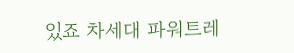있죠 차세대 파워트레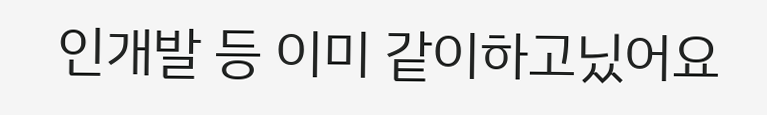인개발 등 이미 같이하고닜어요